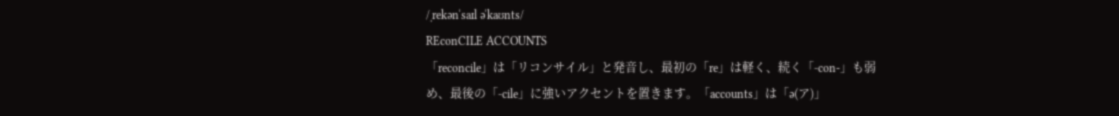/ˌrekənˈsaɪl əˈkaʊnts/
REconCILE ACCOUNTS
「reconcile」は「リコンサイル」と発音し、最初の「re」は軽く、続く「-con-」も弱め、最後の「-cile」に強いアクセントを置きます。「accounts」は「ə(ア)」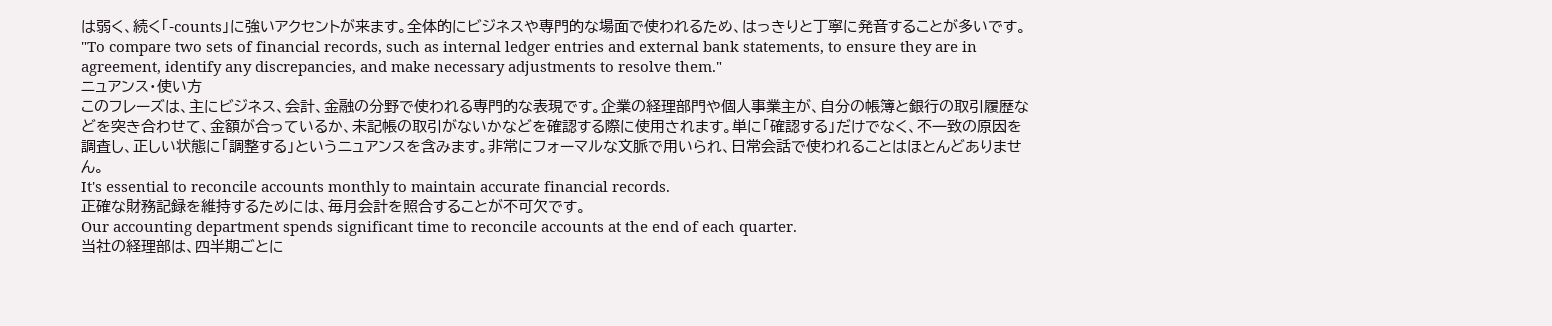は弱く、続く「-counts」に強いアクセントが来ます。全体的にビジネスや専門的な場面で使われるため、はっきりと丁寧に発音することが多いです。
"To compare two sets of financial records, such as internal ledger entries and external bank statements, to ensure they are in agreement, identify any discrepancies, and make necessary adjustments to resolve them."
ニュアンス・使い方
このフレーズは、主にビジネス、会計、金融の分野で使われる専門的な表現です。企業の経理部門や個人事業主が、自分の帳簿と銀行の取引履歴などを突き合わせて、金額が合っているか、未記帳の取引がないかなどを確認する際に使用されます。単に「確認する」だけでなく、不一致の原因を調査し、正しい状態に「調整する」というニュアンスを含みます。非常にフォーマルな文脈で用いられ、日常会話で使われることはほとんどありません。
It's essential to reconcile accounts monthly to maintain accurate financial records.
正確な財務記録を維持するためには、毎月会計を照合することが不可欠です。
Our accounting department spends significant time to reconcile accounts at the end of each quarter.
当社の経理部は、四半期ごとに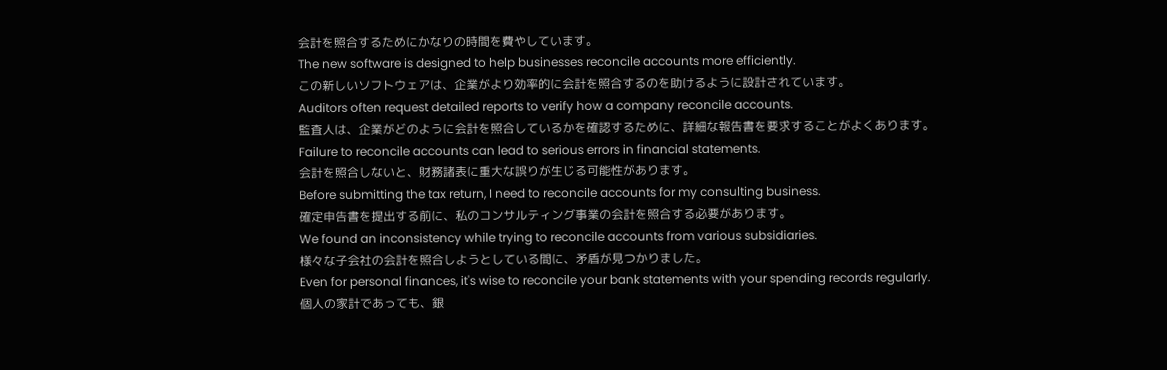会計を照合するためにかなりの時間を費やしています。
The new software is designed to help businesses reconcile accounts more efficiently.
この新しいソフトウェアは、企業がより効率的に会計を照合するのを助けるように設計されています。
Auditors often request detailed reports to verify how a company reconcile accounts.
監査人は、企業がどのように会計を照合しているかを確認するために、詳細な報告書を要求することがよくあります。
Failure to reconcile accounts can lead to serious errors in financial statements.
会計を照合しないと、財務諸表に重大な誤りが生じる可能性があります。
Before submitting the tax return, I need to reconcile accounts for my consulting business.
確定申告書を提出する前に、私のコンサルティング事業の会計を照合する必要があります。
We found an inconsistency while trying to reconcile accounts from various subsidiaries.
様々な子会社の会計を照合しようとしている間に、矛盾が見つかりました。
Even for personal finances, it's wise to reconcile your bank statements with your spending records regularly.
個人の家計であっても、銀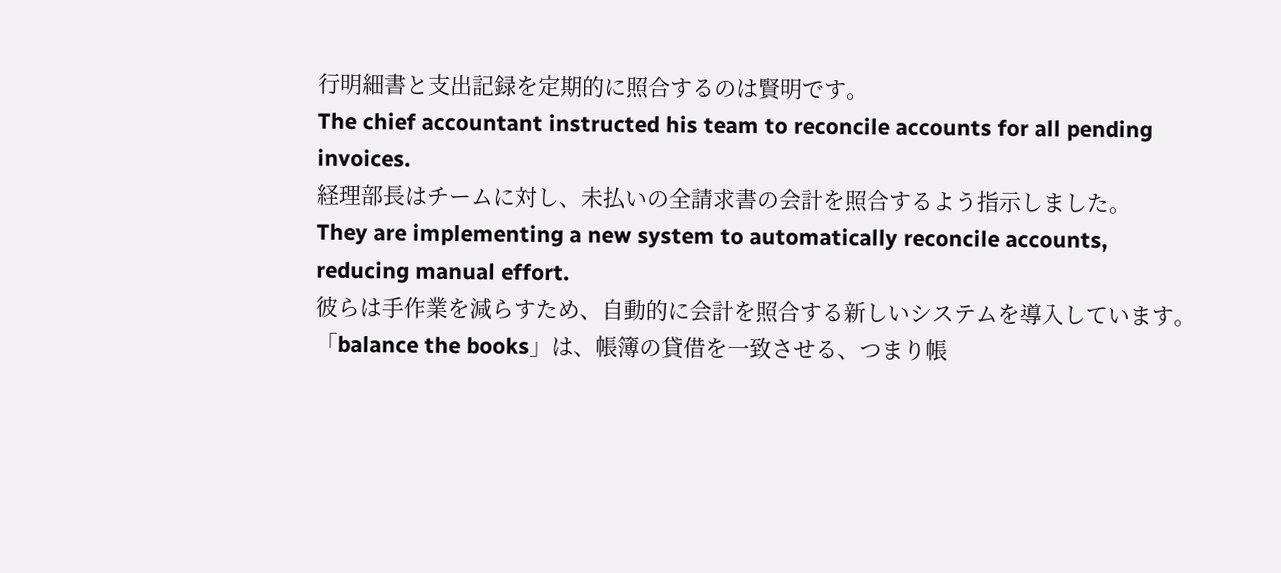行明細書と支出記録を定期的に照合するのは賢明です。
The chief accountant instructed his team to reconcile accounts for all pending invoices.
経理部長はチームに対し、未払いの全請求書の会計を照合するよう指示しました。
They are implementing a new system to automatically reconcile accounts, reducing manual effort.
彼らは手作業を減らすため、自動的に会計を照合する新しいシステムを導入しています。
「balance the books」は、帳簿の貸借を一致させる、つまり帳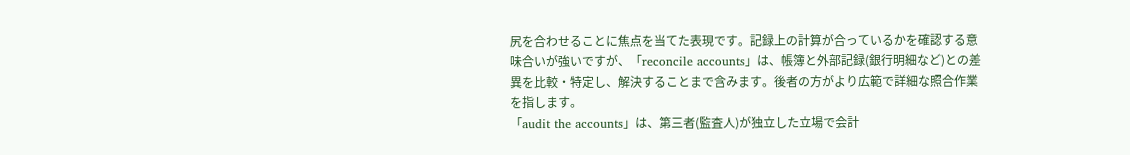尻を合わせることに焦点を当てた表現です。記録上の計算が合っているかを確認する意味合いが強いですが、「reconcile accounts」は、帳簿と外部記録(銀行明細など)との差異を比較・特定し、解決することまで含みます。後者の方がより広範で詳細な照合作業を指します。
「audit the accounts」は、第三者(監査人)が独立した立場で会計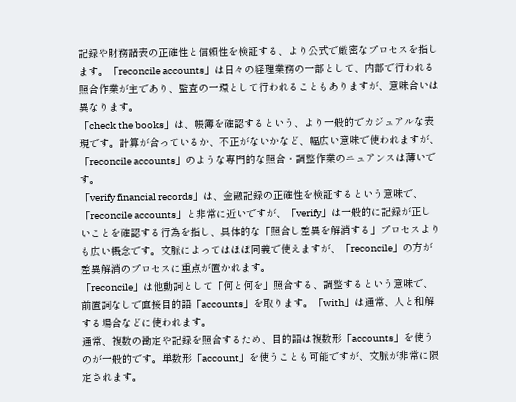記録や財務諸表の正確性と信頼性を検証する、より公式で厳密なプロセスを指します。「reconcile accounts」は日々の経理業務の一部として、内部で行われる照合作業が主であり、監査の一環として行われることもありますが、意味合いは異なります。
「check the books」は、帳簿を確認するという、より一般的でカジュアルな表現です。計算が合っているか、不正がないかなど、幅広い意味で使われますが、「reconcile accounts」のような専門的な照合・調整作業のニュアンスは薄いです。
「verify financial records」は、金融記録の正確性を検証するという意味で、「reconcile accounts」と非常に近いですが、「verify」は一般的に記録が正しいことを確認する行為を指し、具体的な「照合し差異を解消する」プロセスよりも広い概念です。文脈によってはほぼ同義で使えますが、「reconcile」の方が差異解消のプロセスに重点が置かれます。
「reconcile」は他動詞として「何と何を」照合する、調整するという意味で、前置詞なしで直接目的語「accounts」を取ります。「with」は通常、人と和解する場合などに使われます。
通常、複数の勘定や記録を照合するため、目的語は複数形「accounts」を使うのが一般的です。単数形「account」を使うことも可能ですが、文脈が非常に限定されます。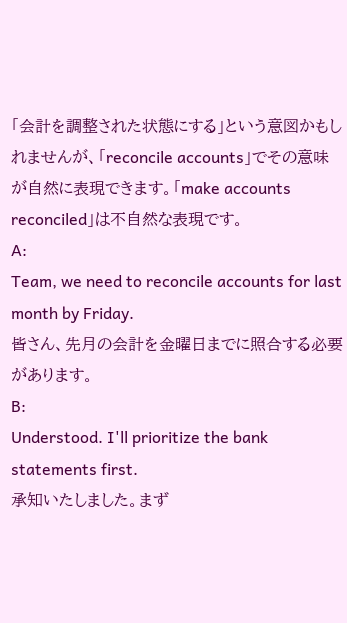「会計を調整された状態にする」という意図かもしれませんが、「reconcile accounts」でその意味が自然に表現できます。「make accounts reconciled」は不自然な表現です。
A:
Team, we need to reconcile accounts for last month by Friday.
皆さん、先月の会計を金曜日までに照合する必要があります。
B:
Understood. I'll prioritize the bank statements first.
承知いたしました。まず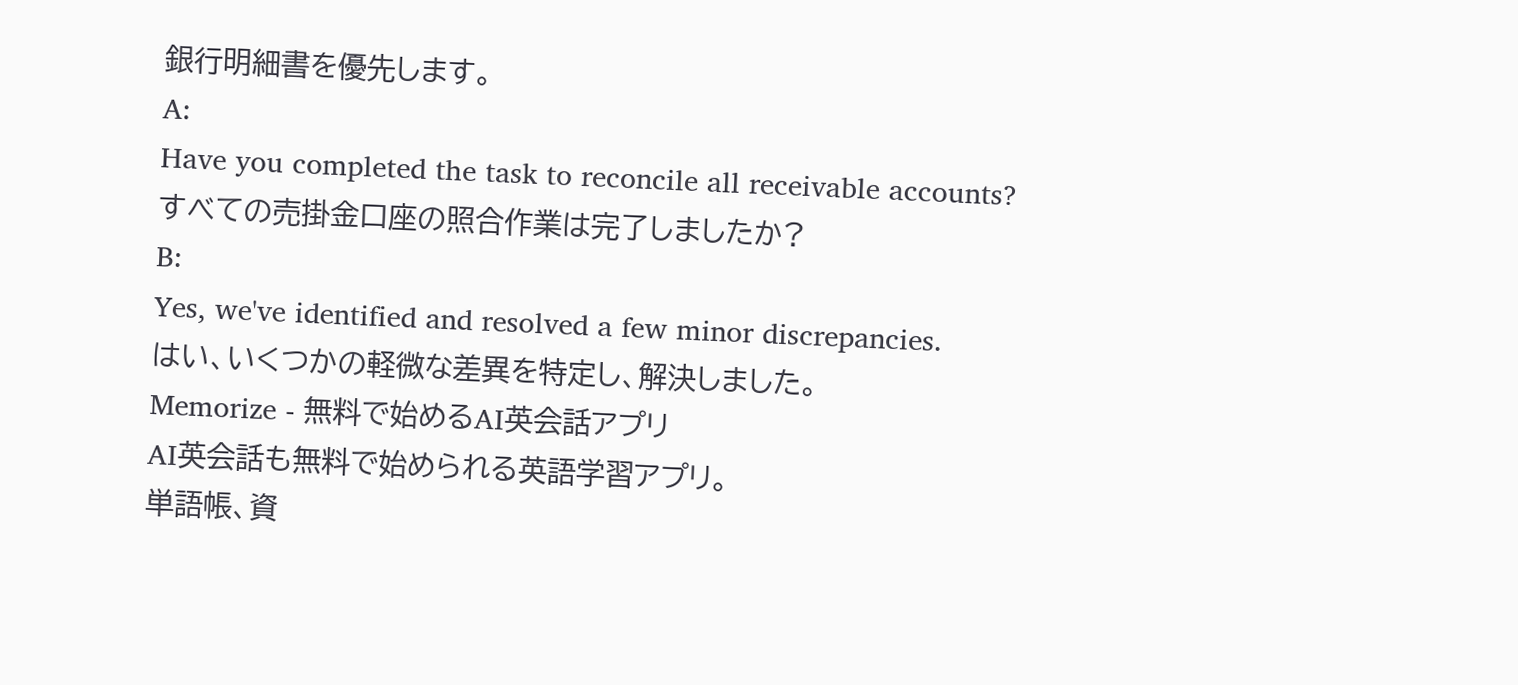銀行明細書を優先します。
A:
Have you completed the task to reconcile all receivable accounts?
すべての売掛金口座の照合作業は完了しましたか?
B:
Yes, we've identified and resolved a few minor discrepancies.
はい、いくつかの軽微な差異を特定し、解決しました。
Memorize - 無料で始めるAI英会話アプリ
AI英会話も無料で始められる英語学習アプリ。
単語帳、資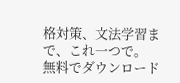格対策、文法学習まで、これ一つで。
無料でダウンロード